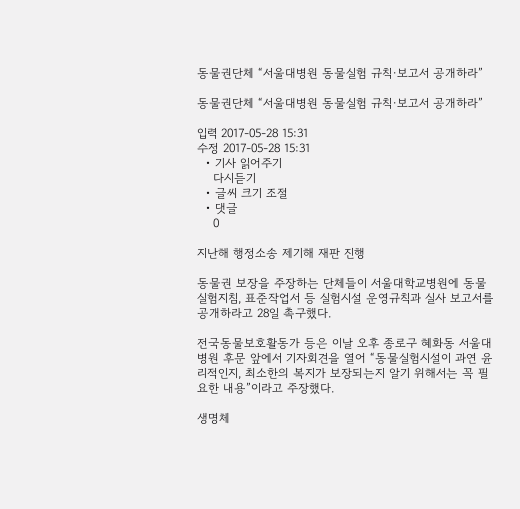동물권단체 “서울대병원 동물실험 규칙·보고서 공개하라”

동물권단체 “서울대병원 동물실험 규칙·보고서 공개하라”

입력 2017-05-28 15:31
수정 2017-05-28 15:31
  • 기사 읽어주기
    다시듣기
  • 글씨 크기 조절
  • 댓글
    0

지난해 행정소송 제기해 재판 진행

동물권 보장을 주장하는 단체들이 서울대학교병원에 동물실험지침, 표준작업서 등 실험시설 운영규칙과 실사 보고서를 공개하라고 28일 촉구했다.

전국동물보호활동가 등은 이날 오후 종로구 혜화동 서울대병원 후문 앞에서 기자회견을 열어 “동물실험시설이 과연 윤리적인지, 최소한의 복지가 보장되는지 알기 위해서는 꼭 필요한 내용”이라고 주장했다.

생명체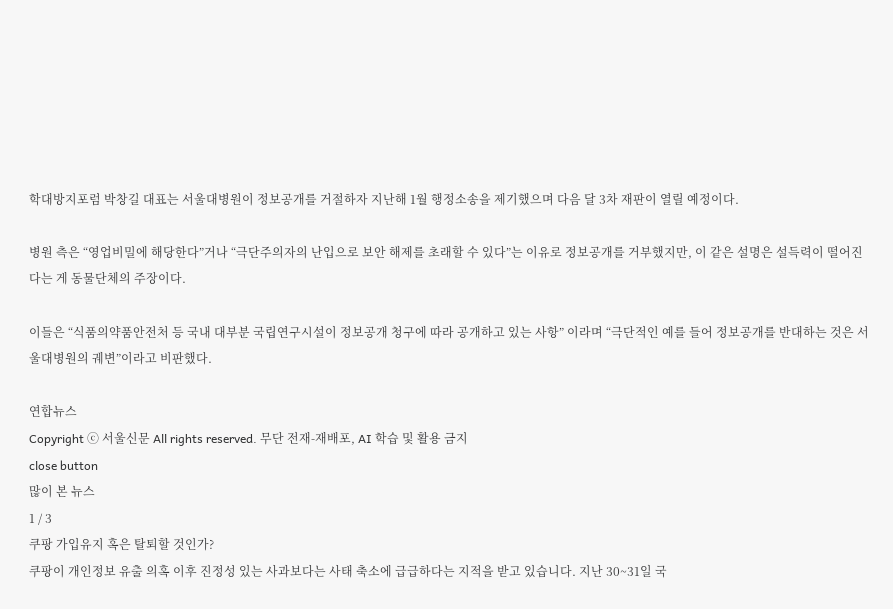학대방지포럼 박창길 대표는 서울대병원이 정보공개를 거절하자 지난해 1월 행정소송을 제기했으며 다음 달 3차 재판이 열릴 예정이다.

병원 측은 “영업비밀에 해당한다”거나 “극단주의자의 난입으로 보안 해제를 초래할 수 있다”는 이유로 정보공개를 거부했지만, 이 같은 설명은 설득력이 떨어진다는 게 동물단체의 주장이다.

이들은 “식품의약품안전처 등 국내 대부분 국립연구시설이 정보공개 청구에 따라 공개하고 있는 사항” 이라며 “극단적인 예를 들어 정보공개를 반대하는 것은 서울대병원의 궤변”이라고 비판했다.

연합뉴스
Copyright ⓒ 서울신문 All rights reserved. 무단 전재-재배포, AI 학습 및 활용 금지
close button
많이 본 뉴스
1 / 3
쿠팡 가입유지 혹은 탈퇴할 것인가?
쿠팡이 개인정보 유출 의혹 이후 진정성 있는 사과보다는 사태 축소에 급급하다는 지적을 받고 있습니다. 지난 30~31일 국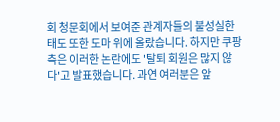회 청문회에서 보여준 관계자들의 불성실한 태도 또한 도마 위에 올랐습니다. 하지만 쿠팡 측은 이러한 논란에도 '탈퇴 회원은 많지 않다'고 발표했습니다. 과연 여러분은 앞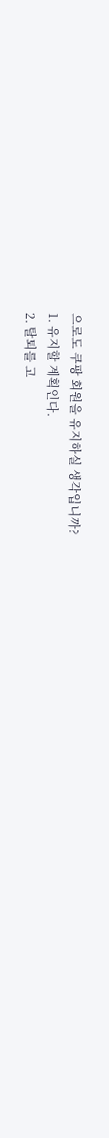으로도 쿠팡 회원을 유지하실 생각입니까?
1. 유지할 계획인다.
2. 탈퇴를 고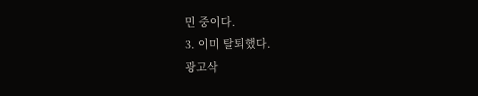민 중이다.
3. 이미 탈퇴했다.
광고삭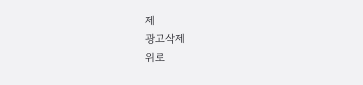제
광고삭제
위로